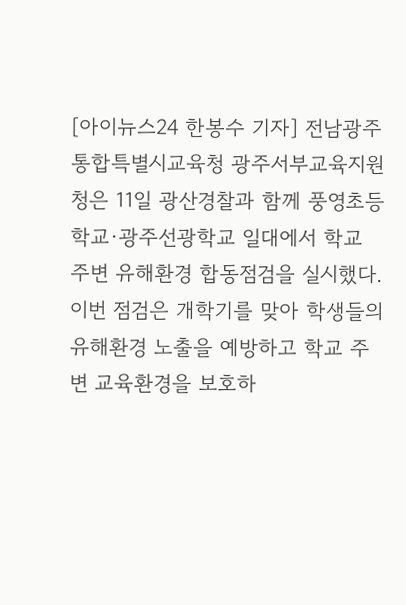[아이뉴스24 한봉수 기자] 전남광주통합특별시교육청 광주서부교육지원청은 11일 광산경찰과 함께 풍영초등학교·광주선광학교 일대에서 학교 주변 유해환경 합동점검을 실시했다.
이번 점검은 개학기를 맞아 학생들의 유해환경 노출을 예방하고 학교 주변 교육환경을 보호하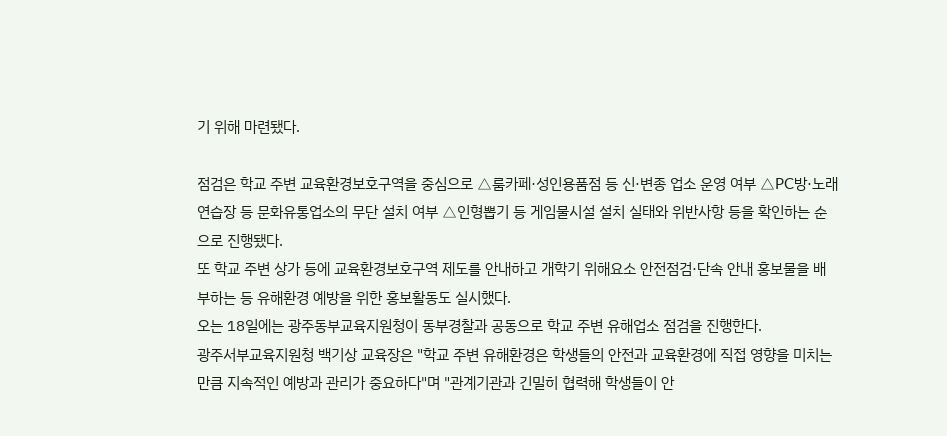기 위해 마련됐다.

점검은 학교 주변 교육환경보호구역을 중심으로 △룸카페·성인용품점 등 신·변종 업소 운영 여부 △PC방·노래연습장 등 문화유통업소의 무단 설치 여부 △인형뽑기 등 게임물시설 설치 실태와 위반사항 등을 확인하는 순으로 진행됐다.
또 학교 주변 상가 등에 교육환경보호구역 제도를 안내하고 개학기 위해요소 안전점검·단속 안내 홍보물을 배부하는 등 유해환경 예방을 위한 홍보활동도 실시했다.
오는 18일에는 광주동부교육지원청이 동부경찰과 공동으로 학교 주변 유해업소 점검을 진행한다.
광주서부교육지원청 백기상 교육장은 "학교 주변 유해환경은 학생들의 안전과 교육환경에 직접 영향을 미치는 만큼 지속적인 예방과 관리가 중요하다"며 "관계기관과 긴밀히 협력해 학생들이 안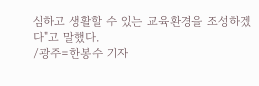심하고 생활할 수 있는 교육환경을 조성하겠다"고 말했다.
/광주=한봉수 기자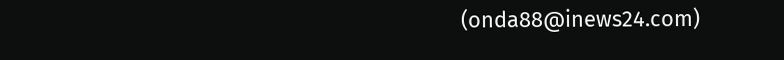(onda88@inews24.com)